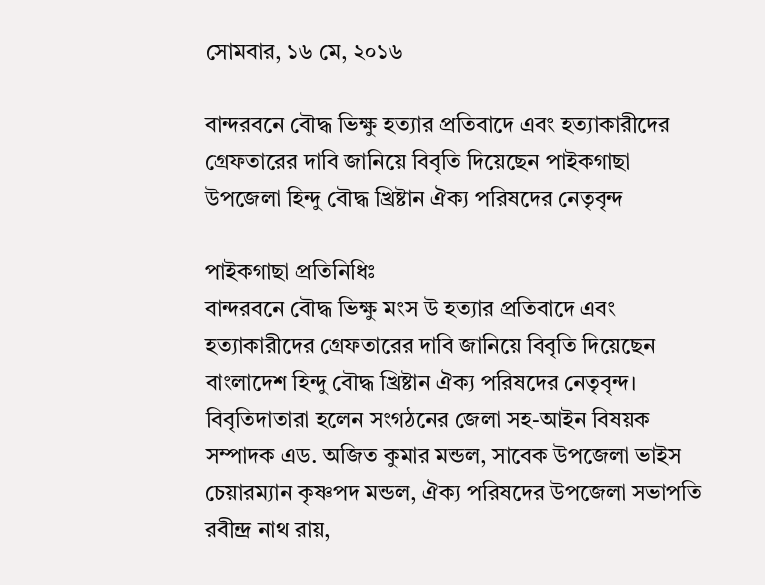সোমবার, ১৬ মে, ২০১৬

বান্দরবনে বৌদ্ধ ভিক্ষু হত্যার প্রতিবাদে এবং হত্যাকারীদের গ্রেফতারের দাবি জানিয়ে বিবৃতি দিয়েছেন পাইকগাছা উপজেলা হিন্দু বৌদ্ধ খ্রিষ্টান ঐক্য পরিষদের নেতৃবৃন্দ

পাইকগাছা প্রতিনিধিঃ
বান্দরবনে বৌদ্ধ ভিক্ষু মংস উ হত্যার প্রতিবাদে এবং হত্যাকারীদের গ্রেফতারের দাবি জানিয়ে বিবৃতি দিয়েছেন বাংলাদেশ হিন্দু বৌদ্ধ খ্রিষ্টান ঐক্য পরিষদের নেতৃবৃন্দ। বিবৃতিদাতারা হলেন সংগঠনের জেলা সহ-আইন বিষয়ক সম্পাদক এড. অজিত কুমার মন্ডল, সাবেক উপজেলা ভাইস চেয়ারম্যান কৃষ্ণপদ মন্ডল, ঐক্য পরিষদের উপজেলা সভাপতি রবীন্দ্র নাথ রায়,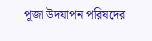পূজা উদযাপন পরিষদের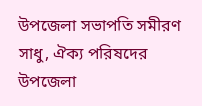উপজেলা সভাপতি সমীরণ সাধু, ঐক্য পরিষদের উপজেলা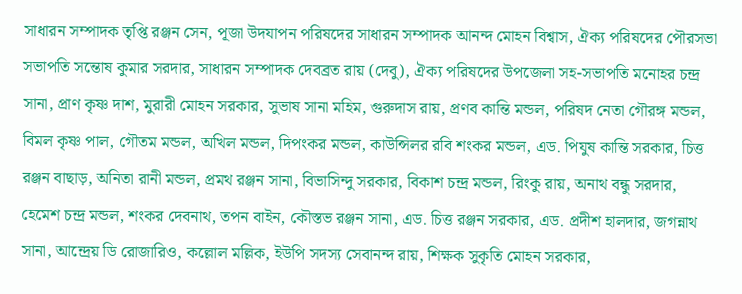সাধারন সম্পাদক তৃপ্তি রঞ্জন সেন, পূজা উদযাপন পরিষদের সাধারন সম্পাদক আনন্দ মোহন বিশ্বাস, ঐক্য পরিষদের পৌরসভা সভাপতি সন্তোষ কুমার সরদার, সাধারন সম্পাদক দেবব্রত রায় (দেবু), ঐক্য পরিষদের উপজেলা সহ-সভাপতি মনোহর চন্দ্র সানা, প্রাণ কৃষ্ণ দাশ, মুরারী মোহন সরকার, সুভাষ সানা মহিম, গুরুদাস রায়, প্রণব কান্তি মন্ডল, পরিষদ নেতা গৌরঙ্গ মন্ডল, বিমল কৃষ্ণ পাল, গৌতম মন্ডল, অখিল মন্ডল, দিপংকর মন্ডল, কাউন্সিলর রবি শংকর মন্ডল, এড. পিযুষ কান্তি সরকার, চিত্ত রঞ্জন বাছাড়, অনিতা রানী মন্ডল, প্রমথ রঞ্জন সানা, বিভাসিন্দু সরকার, বিকাশ চন্দ্র মন্ডল, রিংকু রায়, অনাথ বন্ধু সরদার, হেমেশ চন্দ্র মন্ডল, শংকর দেবনাথ, তপন বাইন, কৌস্তভ রঞ্জন সানা, এড. চিত্ত রঞ্জন সরকার, এড. প্রদীশ হালদার, জগন্নাথ সানা, আন্দ্রেয় ডি রোজারিও, কল্লোল মল্লিক, ইউপি সদস্য সেবানন্দ রায়, শিক্ষক সুকৃতি মোহন সরকার,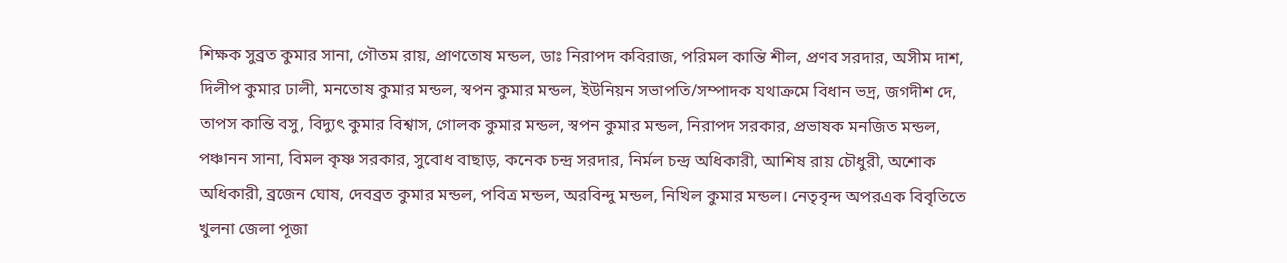শিক্ষক সুব্রত কুমার সানা, গৌতম রায়, প্রাণতোষ মন্ডল, ডাঃ নিরাপদ কবিরাজ, পরিমল কান্তি শীল, প্রণব সরদার, অসীম দাশ, দিলীপ কুমার ঢালী, মনতোষ কুমার মন্ডল, স্বপন কুমার মন্ডল, ইউনিয়ন সভাপতি/সম্পাদক যথাক্রমে বিধান ভদ্র, জগদীশ দে, তাপস কান্তি বসু, বিদ্যুৎ কুমার বিশ্বাস, গোলক কুমার মন্ডল, স্বপন কুমার মন্ডল, নিরাপদ সরকার, প্রভাষক মনজিত মন্ডল, পঞ্চানন সানা, বিমল কৃষ্ণ সরকার, সুবোধ বাছাড়, কনেক চন্দ্র সরদার, নির্মল চন্দ্র অধিকারী, আশিষ রায় চৌধুরী, অশোক অধিকারী, ব্রজেন ঘোষ, দেবব্রত কুমার মন্ডল, পবিত্র মন্ডল, অরবিন্দু মন্ডল, নিখিল কুমার মন্ডল। নেতৃবৃন্দ অপরএক বিবৃতিতে খুলনা জেলা পূজা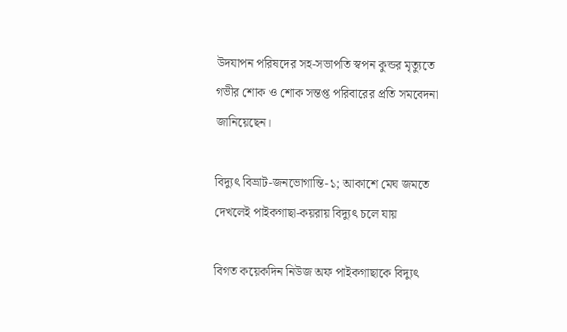উদযাপন পরিষদের সহ-সভাপতি স্বপন কুন্ডর মৃত্যুতে গভীর শোক ও শোক সন্তপ্ত পরিবারের প্রতি সমবেদনা জানিয়েছেন।

বিদ্যুৎ বিভ্রাট-জনভোগান্তি-১; আকাশে মেঘ জমতে দেখলেই পাইকগাছা-কয়রায় বিদ্যুৎ চলে যায়

বিগত কয়েকদিন নিউজ অফ পাইকগাছাকে বিদ্যুৎ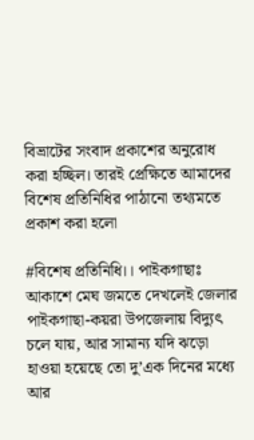বিভ্রাটের সংবাদ প্রকাশের অনুরোধ করা হচ্ছিল। তারই প্রেক্ষিতে আমাদের বিশেষ প্রতিনিধির পাঠানো তথ্যমতে প্রকাশ করা হলো

#বিশেষ প্রতিনিধি।। পাইকগাছাঃ আকাশে মেঘ জমতে দেখলেই জেলার পাইকগাছা-কয়রা উপজেলায় বিদ্যুৎ চলে যায়, আর সামান্য যদি ঝড়ো হাওয়া হয়েছে তো দু’এক দিনের মধ্যে আর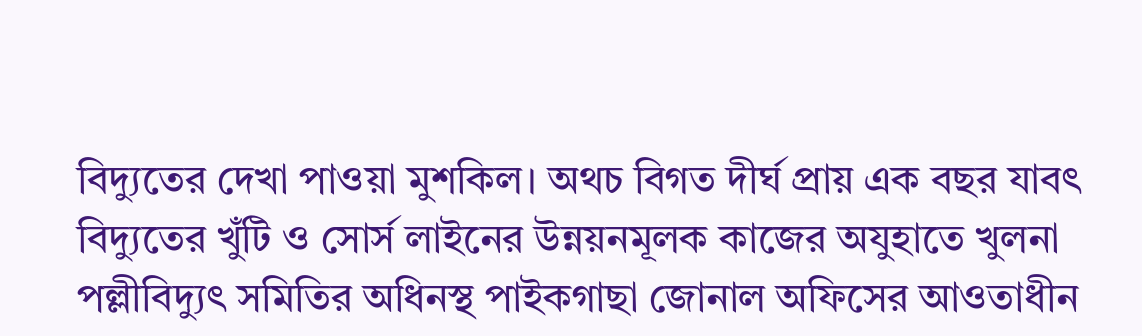বিদ্যুতের দেখা পাওয়া মুশকিল। অথচ বিগত দীর্ঘ প্রায় এক বছর যাবৎ বিদ্যুতের খুঁটি ও সোর্স লাইনের উন্নয়নমূলক কাজের অযুহাতে খুলনা পল্লীবিদ্যুৎ সমিতির অধিনস্থ পাইকগাছা জোনাল অফিসের আওতাধীন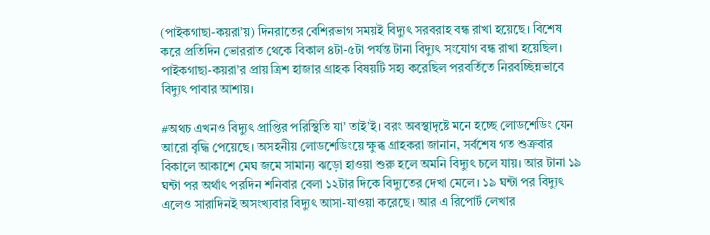(পাইকগাছা-কয়রা’য়) দিনরাতের বেশিরভাগ সময়ই বিদ্যুৎ সরবরাহ বন্ধ রাখা হয়েছে। বিশেষ করে প্রতিদিন ভোররাত থেকে বিকাল ৪টা-৫টা পর্যন্ত টানা বিদ্যুৎ সংযোগ বন্ধ রাখা হয়েছিল। পাইকগাছা-কয়রা’র প্রায় ত্রিশ হাজার গ্রাহক বিষয়টি সহ্য করেছিল পরবর্তিতে নিরবচ্ছিন্নভাবে বিদ্যুৎ পাবার আশায়।

#অথচ এখনও বিদ্যুৎ প্রাপ্তির পরিস্থিতি যা’ তাই’ই। বরং অবস্থাদৃষ্টে মনে হচ্ছে লোডশেডিং যেন আরো বৃদ্ধি পেয়েছে। অসহনীয় লোডশেডিংয়ে ক্ষুব্ধ গ্রাহকরা জানান, সর্বশেষ গত শুক্রবার বিকালে আকাশে মেঘ জমে সামান্য ঝড়ো হাওয়া শুরু হলে অমনি বিদ্যুৎ চলে যায়। আর টানা ১৯ ঘন্টা পর অর্থাৎ পরদিন শনিবার বেলা ১২টার দিকে বিদ্যুতের দেখা মেলে। ১৯ ঘন্টা পর বিদ্যুৎ এলেও সারাদিনই অসংখ্যবার বিদ্যুৎ আসা-যাওয়া করেছে। আর এ রিপোর্ট লেখার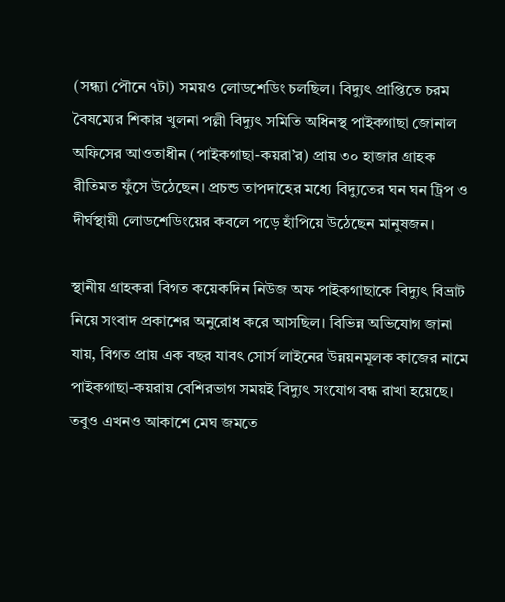(সন্ধ্যা পৌনে ৭টা) সময়ও লোডশেডিং চলছিল। বিদ্যুৎ প্রাপ্তিতে চরম বৈষম্যের শিকার খুলনা পল্লী বিদ্যুৎ সমিতি অধিনস্থ পাইকগাছা জোনাল অফিসের আওতাধীন (পাইকগাছা-কয়রা’র) প্রায় ৩০ হাজার গ্রাহক রীতিমত ফুঁসে উঠেছেন। প্রচন্ড তাপদাহের মধ্যে বিদ্যুতের ঘন ঘন ট্রিপ ও দীর্ঘস্থায়ী লোডশেডিংয়ের কবলে পড়ে হাঁপিয়ে উঠেছেন মানুষজন।

স্থানীয় গ্রাহকরা বিগত কয়েকদিন নিউজ অফ পাইকগাছাকে বিদ্যুৎ বিভ্রাট নিয়ে সংবাদ প্রকাশের অনুরোধ করে আসছিল। বিভিন্ন অভিযোগ জানা যায়, বিগত প্রায় এক বছর যাবৎ সোর্স লাইনের উন্নয়নমূলক কাজের নামে পাইকগাছা-কয়রায় বেশিরভাগ সময়ই বিদ্যুৎ সংযোগ বন্ধ রাখা হয়েছে। তবুও এখনও আকাশে মেঘ জমতে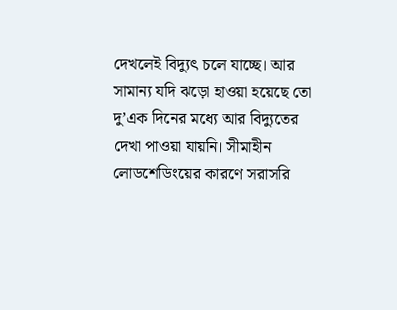দেখলেই বিদ্যুৎ চলে যাচ্ছে। আর সামান্য যদি ঝড়ো হাওয়া হয়েছে তো দু’এক দিনের মধ্যে আর বিদ্যুতের দেখা পাওয়া যায়নি। সীমাহীন লোডশেডিংয়ের কারণে সরাসরি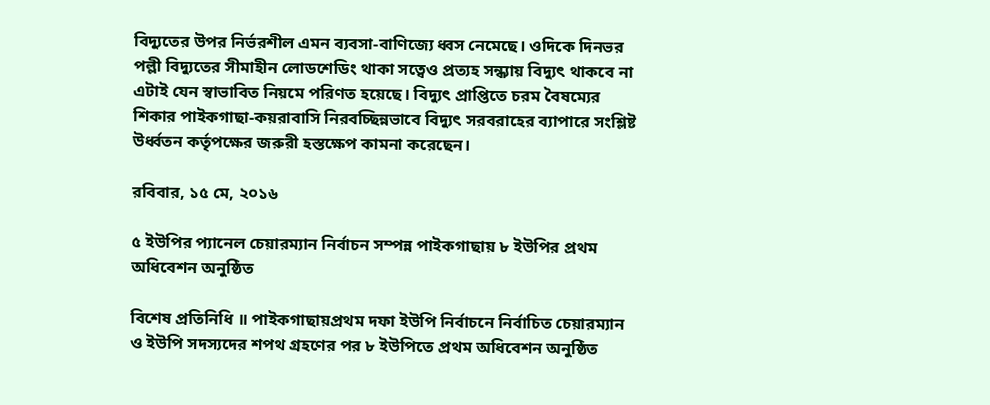বিদ্যুতের উপর নির্ভরশীল এমন ব্যবসা-বাণিজ্যে ধ্বস নেমেছে। ওদিকে দিনভর পল্লী বিদ্যুতের সীমাহীন লোডশেডিং থাকা সত্বেও প্রত্যহ সন্ধ্যায় বিদ্যুৎ থাকবে না এটাই যেন স্বাভাবিত নিয়মে পরিণত হয়েছে। বিদ্যুৎ প্রাপ্তিতে চরম বৈষম্যের শিকার পাইকগাছা-কয়রাবাসি নিরবচ্ছিন্নভাবে বিদ্যুৎ সরবরাহের ব্যাপারে সংশ্লিষ্ট উর্ধ্বতন কর্তৃপক্ষের জরুরী হস্তক্ষেপ কামনা করেছেন।

রবিবার, ১৫ মে, ২০১৬

৫ ইউপির প্যানেল চেয়ারম্যান নির্বাচন সম্পন্ন পাইকগাছায় ৮ ইউপির প্রথম অধিবেশন অনুষ্ঠিত

বিশেষ প্রতিনিধি ॥ পাইকগাছায়প্রথম দফা ইউপি নির্বাচনে নির্বাচিত চেয়ারম্যান ও ইউপি সদস্যদের শপথ গ্রহণের পর ৮ ইউপিতে প্রথম অধিবেশন অনুষ্ঠিত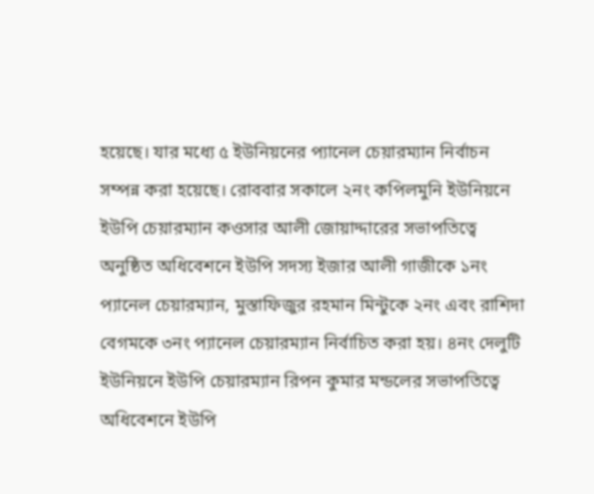হয়েছে। যার মধ্যে ৫ ইউনিয়নের প্যানেল চেয়ারম্যান নির্বাচন সম্পন্ন করা হয়েছে। রোববার সকালে ২নং কপিলমুনি ইউনিয়নে ইউপি চেয়ারম্যান কওসার আলী জোয়াদ্দারের সভাপতিত্বে অনুষ্ঠিত অধিবেশনে ইউপি সদস্য ইজার আলী গাজীকে ১নং প্যানেল চেয়ারম্যান, মুস্তাফিজুর রহমান মিন্টুকে ২নং এবং রাশিদা বেগমকে ৩নং প্যানেল চেয়ারম্যান নির্বাচিত করা হয়। ৪নং দেলুটি ইউনিয়নে ইউপি চেয়ারম্যান রিপন কুমার মন্ডলের সভাপতিত্বে অধিবেশনে ইউপি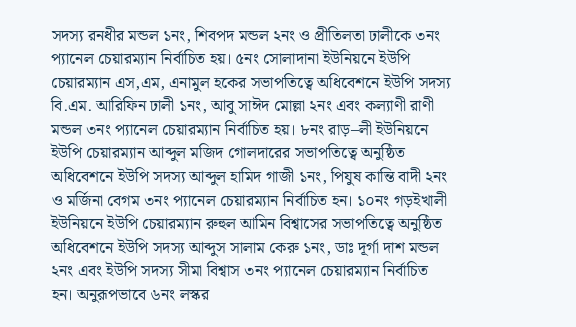সদস্য রনধীর মন্ডল ১নং, শিবপদ মন্ডল ২নং ও প্রীতিলতা ঢালীকে ৩নং প্যানেল চেয়ারম্যান নির্বাচিত হয়। ৫নং সোলাদানা ইউনিয়নে ইউপি চেয়ারম্যান এস,এম, এনামুল হকের সভাপতিত্বে অধিবেশনে ইউপি সদস্য বি.এম. আরিফিন ঢালী ১নং, আবু সাঈদ মোল্লা ২নং এবং কল্যাণী রাণী মন্ডল ৩নং প্যানেল চেয়ারম্যান নির্বাচিত হয়। ৮নং রাড়–লী ইউনিয়নে ইউপি চেয়ারম্যান আব্দুল মজিদ গোলদারের সভাপতিত্বে অনুষ্ঠিত অধিবেশনে ইউপি সদস্য আব্দুল হামিদ গাজী ১নং, পিযুষ কান্তি বাদী ২নং ও মর্জিনা বেগম ৩নং প্যানেল চেয়ারম্যান নির্বাচিত হন। ১০নং গড়ইখালী ইউনিয়নে ইউপি চেয়ারম্যান রুহুল আমিন বিশ্বাসের সভাপতিত্বে অনুষ্ঠিত অধিবেশনে ইউপি সদস্য আব্দুস সালাম কেরু ১নং, ডাঃ দূর্গা দাশ মন্ডল ২নং এবং ইউপি সদস্য সীমা বিশ্বাস ৩নং প্যানেল চেয়ারম্যান নির্বাচিত হন। অনুরূপভাবে ৬নং লস্কর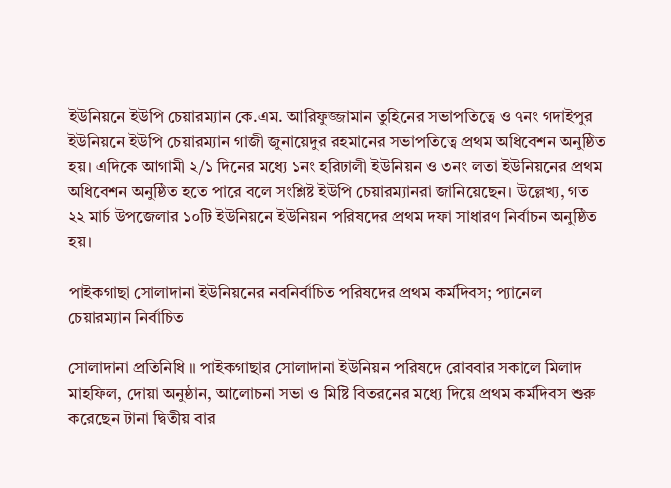ইউনিয়নে ইউপি চেয়ারম্যান কে.এম. আরিফুজ্জামান তুহিনের সভাপতিত্বে ও ৭নং গদাইপুর ইউনিয়নে ইউপি চেয়ারম্যান গাজী জুনায়েদুর রহমানের সভাপতিত্বে প্রথম অধিবেশন অনুষ্ঠিত হয়। এদিকে আগামী ২/১ দিনের মধ্যে ১নং হরিঢালী ইউনিয়ন ও ৩নং লতা ইউনিয়নের প্রথম অধিবেশন অনুষ্ঠিত হতে পারে বলে সংশ্লিষ্ট ইউপি চেয়ারম্যানরা জানিয়েছেন। উল্লেখ্য, গত ২২ মার্চ উপজেলার ১০টি ইউনিয়নে ইউনিয়ন পরিষদের প্রথম দফা সাধারণ নির্বাচন অনুষ্ঠিত হয়।

পাইকগাছা সোলাদানা ইউনিয়নের নবনির্বাচিত পরিষদের প্রথম কর্মদিবস; প্যানেল চেয়ারম্যান নির্বাচিত

সোলাদানা প্রতিনিধি ॥ পাইকগাছার সোলাদানা ইউনিয়ন পরিষদে রোববার সকালে মিলাদ মাহফিল, দোয়া অনুষ্ঠান, আলোচনা সভা ও মিষ্টি বিতরনের মধ্যে দিয়ে প্রথম কর্মদিবস শুরু করেছেন টানা দ্বিতীয় বার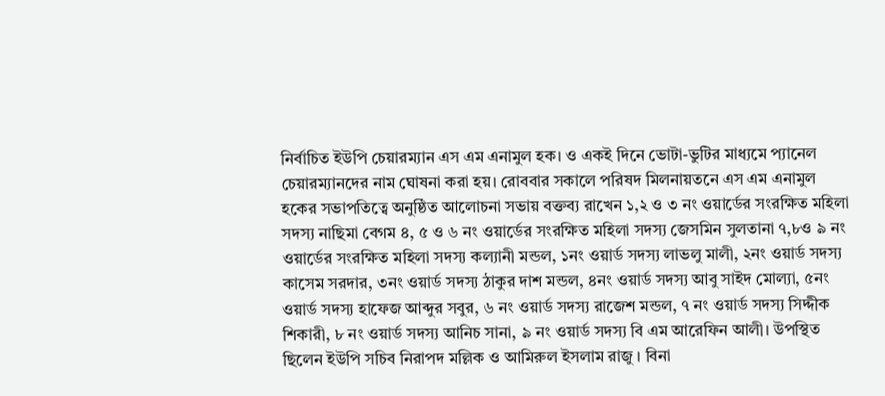নির্বাচিত ইউপি চেয়ারম্যান এস এম এনামুল হক। ও একই দিনে ভোটা-ভুটির মাধ্যমে প্যানেল চেয়ারম্যানদের নাম ঘোষনা করা হয়। রোববার সকালে পরিষদ মিলনায়তনে এস এম এনামুল হকের সভাপতিত্বে অনুষ্ঠিত আলোচনা সভায় বক্তব্য রাখেন ১,২ ও ৩ নং ওয়ার্ডের সংরক্ষিত মহিলা সদস্য নাছিমা বেগম ৪, ৫ ও ৬ নং ওয়ার্ডের সংরক্ষিত মহিলা সদস্য জেসমিন সুলতানা ৭,৮ও ৯ নং ওয়ার্ডের সংরক্ষিত মহিলা সদস্য কল্যানী মন্ডল, ১নং ওয়ার্ড সদস্য লাভলু মালী, ২নং ওয়ার্ড সদস্য কাসেম সরদার, ৩নং ওয়ার্ড সদস্য ঠাকুর দাশ মন্ডল, ৪নং ওয়ার্ড সদস্য আবু সাইদ মোল্যা, ৫নং ওয়ার্ড সদস্য হাফেজ আব্দুর সবুর, ৬ নং ওয়ার্ড সদস্য রাজেশ মন্ডল, ৭ নং ওয়ার্ড সদস্য সিদ্দীক শিকারী, ৮ নং ওয়ার্ড সদস্য আনিচ সানা, ৯ নং ওয়ার্ড সদস্য বি এম আরেফিন আলী। উপস্থিত ছিলেন ইউপি সচিব নিরাপদ মল্লিক ও আমিরুল ইসলাম রাজু । বিনা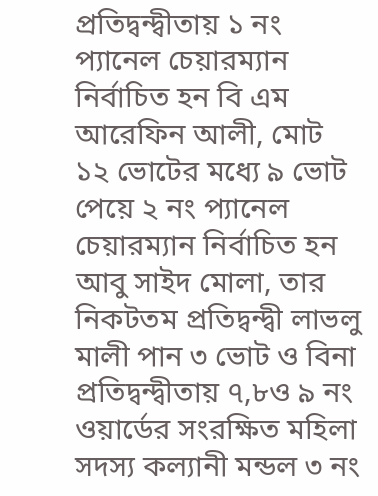প্রতিদ্বন্দ্বীতায় ১ নং প্যানেল চেয়ারম্যান নির্বাচিত হন বি এম আরেফিন আলী, মোট ১২ ভোটের মধ্যে ৯ ভোট পেয়ে ২ নং প্যানেল চেয়ারম্যান নির্বাচিত হন আবু সাইদ মোলা, তার নিকটতম প্রতিদ্বন্দ্বী লাভলু মালী পান ৩ ভোট ও বিনা প্রতিদ্বন্দ্বীতায় ৭,৮ও ৯ নং ওয়ার্ডের সংরক্ষিত মহিলা সদস্য কল্যানী মন্ডল ৩ নং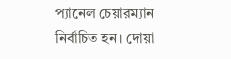প্যানেল চেয়ারম্যান নির্বাচিত হন। দোয়া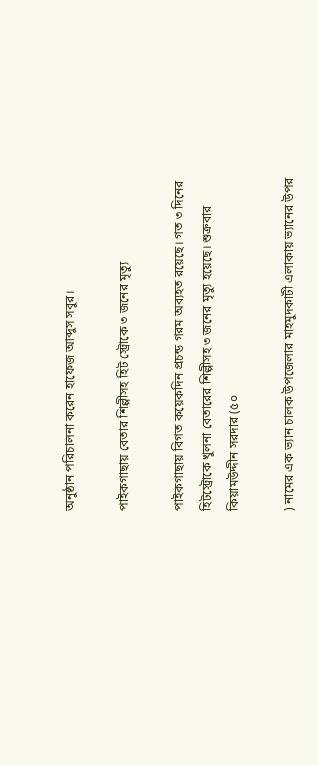অনুষ্ঠান পরিচালনা করেন হাফেজ আব্দুস সবুর।

পাইকগাছায় বেতার শিল্পীসহ হিট স্ট্রোকে ৩ জনের মৃত্যু

পাইকগাছায় বিগত কয়েকদিন প্রচন্ড গরম অব্যহত রয়েছে। গত ৩ দিনের হিটস্ট্রোকে খুলনা বেতারের শিল্পীসহ ৩ জনের মৃত্যু হয়েছে। শুক্রবার কিয়ামউদ্দীন সরদার (৫০

) নামের এক ভ্যান চালক উপজেলার মাহমুদকাটী এলাকায় ভ্যানের উপর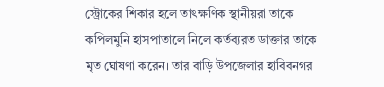স্ট্রোকের শিকার হলে তাৎক্ষণিক স্থানীয়রা তাকে কপিলমুনি হাসপাতালে নিলে কর্তব্যরত ডাক্তার তাকে মৃত ঘোষণা করেন। তার বাড়ি উপজেলার হাবিবনগর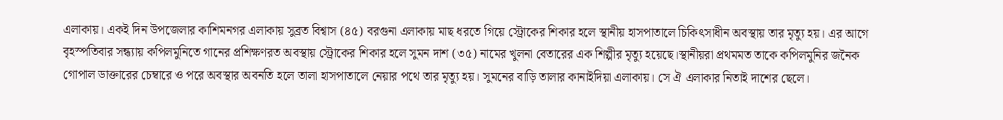এলাকায়। একই দিন উপজেলার কাশিমনগর এলাকায় সুব্রত বিশ্বাস (৪৫) বরগুনা এলাকায় মাছ ধরতে গিয়ে স্ট্রোকের শিকার হলে স্থানীয় হাসপাতালে চিকিৎসাধীন অবস্থায় তার মৃত্যু হয়। এর আগে বৃহস্পতিবার সন্ধ্যায় কপিলমুনিতে গানের প্রশিক্ষণরত অবস্থায় স্ট্রোকের শিকার হলে সুমন দাশ (৩৫) নামের খুলনা বেতারের এক শিল্পীর মৃত্যু হয়েছে।স্থানীয়রা প্রথমমত তাকে কপিলমুনির জনৈক গোপাল ডাক্তারের চেম্বারে ও পরে অবস্থার অবনতি হলে তালা হাসপাতালে নেয়ার পথে তার মৃত্যু হয়। সুমনের বাড়ি তালার কানাইদিয়া এলাকায়। সে ঐ এলাকার নিতাই দাশের ছেলে।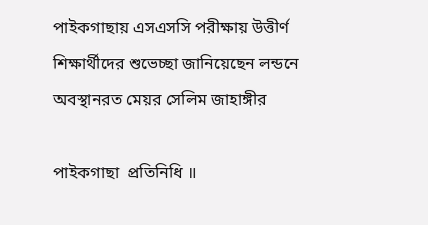পাইকগাছায় এসএসসি পরীক্ষায় উত্তীর্ণ শিক্ষার্থীদের শুভেচ্ছা জানিয়েছেন লন্ডনে অবস্থানরত মেয়র সেলিম জাহাঙ্গীর

পাইকগাছা  প্রতিনিধি ॥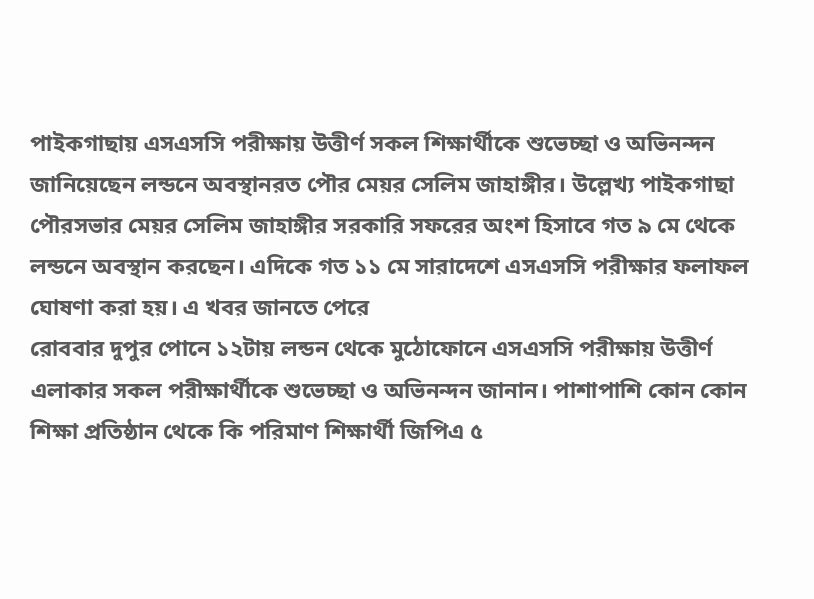পাইকগাছায় এসএসসি পরীক্ষায় উত্তীর্ণ সকল শিক্ষার্থীকে শুভেচ্ছা ও অভিনন্দন জানিয়েছেন লন্ডনে অবস্থানরত পৌর মেয়র সেলিম জাহাঙ্গীর। উল্লেখ্য পাইকগাছা পৌরসভার মেয়র সেলিম জাহাঙ্গীর সরকারি সফরের অংশ হিসাবে গত ৯ মে থেকে লন্ডনে অবস্থান করছেন। এদিকে গত ১১ মে সারাদেশে এসএসসি পরীক্ষার ফলাফল ঘোষণা করা হয়। এ খবর জানতে পেরে
রোববার দুপুর পোনে ১২টায় লন্ডন থেকে মুঠোফোনে এসএসসি পরীক্ষায় উত্তীর্ণ এলাকার সকল পরীক্ষার্থীকে শুভেচ্ছা ও অভিনন্দন জানান। পাশাপাশি কোন কোন শিক্ষা প্রতিষ্ঠান থেকে কি পরিমাণ শিক্ষার্থী জিপিএ ৫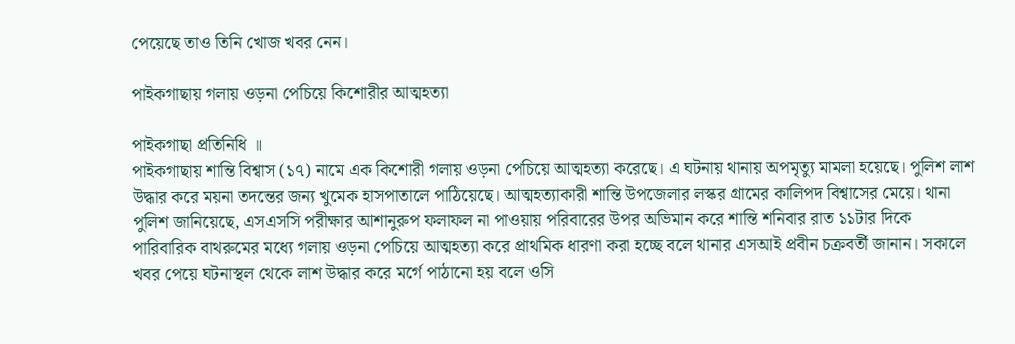পেয়েছে তাও তিনি খোজ খবর নেন।

পাইকগাছায় গলায় ওড়না পেচিয়ে কিশোরীর আত্মহত্যা

পাইকগাছা প্রতিনিধি ॥
পাইকগাছায় শান্তি বিশ্বাস (১৭) নামে এক কিশোরী গলায় ওড়না পেচিয়ে আত্মহত্যা করেছে। এ ঘটনায় থানায় অপমৃত্যু মামলা হয়েছে। পুলিশ লাশ উদ্ধার করে ময়না তদন্তের জন্য খুমেক হাসপাতালে পাঠিয়েছে। আত্মহত্যাকারী শান্তি উপজেলার লস্কর গ্রামের কালিপদ বিশ্বাসের মেয়ে। থানা পুলিশ জানিয়েছে, এসএসসি পরীক্ষার আশানুরুপ ফলাফল না পাওয়ায় পরিবারের উপর অভিমান করে শান্তি শনিবার রাত ১১টার দিকে পারিবারিক বাথরুমের মধ্যে গলায় ওড়না পেচিয়ে আত্মহত্যা করে প্রাথমিক ধারণা করা হচ্ছে বলে থানার এসআই প্রবীন চক্রবর্তী জানান। সকালে খবর পেয়ে ঘটনাস্থল থেকে লাশ উদ্ধার করে মর্গে পাঠানো হয় বলে ওসি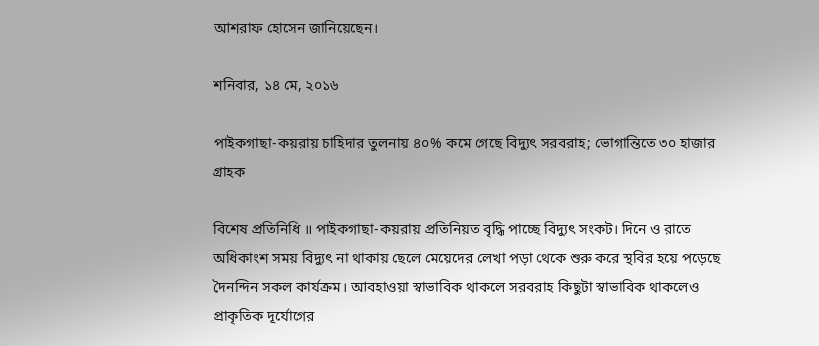আশরাফ হোসেন জানিয়েছেন।

শনিবার, ১৪ মে, ২০১৬

পাইকগাছা-কয়রায় চাহিদার তুলনায় ৪০% কমে গেছে বিদ্যুৎ সরবরাহ; ভোগান্তিতে ৩০ হাজার গ্রাহক

বিশেষ প্রতিনিধি ॥ পাইকগাছা-কয়রায় প্রতিনিয়ত বৃদ্ধি পাচ্ছে বিদ্যুৎ সংকট। দিনে ও রাতে অধিকাংশ সময় বিদ্যুৎ না থাকায় ছেলে মেয়েদের লেখা পড়া থেকে শুরু করে স্থবির হয়ে পড়েছে দৈনন্দিন সকল কার্যক্রম। আবহাওয়া স্বাভাবিক থাকলে সরবরাহ কিছুটা স্বাভাবিক থাকলেও প্রাকৃতিক দূর্যোগের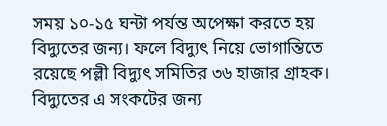সময় ১০-১৫ ঘন্টা পর্যন্ত অপেক্ষা করতে হয় বিদ্যুতের জন্য। ফলে বিদ্যুৎ নিয়ে ভোগান্তিতে রয়েছে পল্লী বিদ্যুৎ সমিতির ৩৬ হাজার গ্রাহক। বিদ্যুতের এ সংকটের জন্য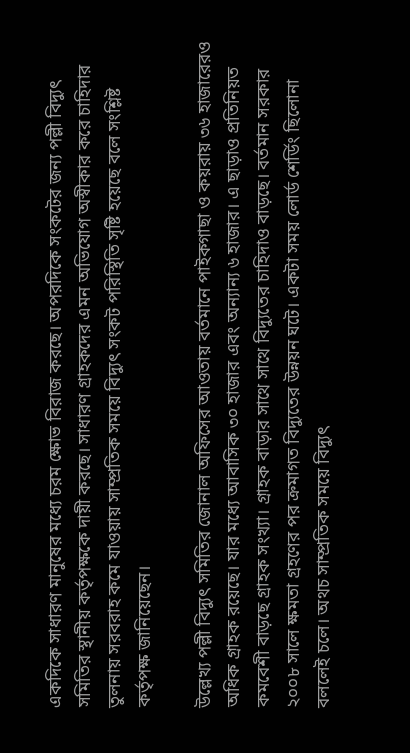একদিকে সাধারণ মানুষের মধ্যে চরম ক্ষোভ বিরাজ করছে। অপরদিকে সংকটের জন্য পল্লী বিদ্যুৎ সমিতির স্থানীয় কর্তৃপক্ষকে দায়ী করছে। সাধারণ গ্রাহকদের এমন অভিযোগ অস্বীকার করে চাহিদার তুলনায় সরবরাহ কমে যাওয়ায় সাম্প্রতিক সময়ে বিদ্যুৎ সংকট পরিস্থিতি সৃষ্টি হয়েছে বলে সংশ্লিষ্ট কর্তৃপক্ষ জানিয়েছেন।

উল্লেখ্য পল্লী বিদ্যুৎ সমিতির জোনাল অফিসের আওতায় বর্তমানে পাইকগাছা ও কয়রায় ৩৬ হাজারেরও অধিক গ্রাহক রয়েছে। যার মধ্যে আবাসিক ৩০ হাজার এবং অন্যান্য ৬ হাজার। এ ছাড়াও প্রতিনিয়ত কমবেশী বাড়ছে গ্রাহক সংখ্যা। গ্রাহক বাড়ার সাথে সাথে বিদ্যুতের চাহিদাও বাড়ছে। বর্তমান সরকার ২০০৮ সালে ক্ষমতা গ্রহণের পর ক্রমাগত বিদ্যুতের উন্নয়ন ঘটে। একটা সময় লোর্ড শের্ডিং ছিলোনা বললেই চলে। অথচ সাম্প্রতিক সময়ে বিদ্যুৎ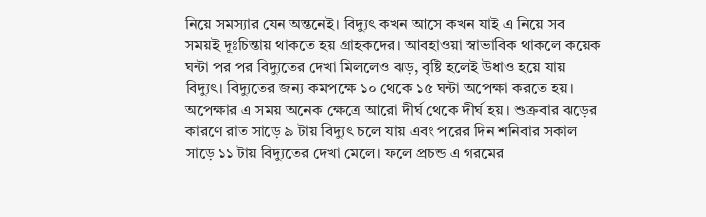নিয়ে সমস্যার যেন অন্তনেই। বিদ্যুৎ কখন আসে কখন যাই এ নিয়ে সব সময়ই দূঃচিন্তায় থাকতে হয় গ্রাহকদের। আবহাওয়া স্বাভাবিক থাকলে কয়েক ঘন্টা পর পর বিদ্যুতের দেখা মিললেও ঝড়, বৃষ্টি হলেই উধাও হয়ে যায় বিদ্যুৎ। বিদ্যুতের জন্য কমপক্ষে ১০ থেকে ১৫ ঘন্টা অপেক্ষা করতে হয়। অপেক্ষার এ সময় অনেক ক্ষেত্রে আরো দীর্ঘ থেকে দীর্ঘ হয়। শুক্রবার ঝড়ের কারণে রাত সাড়ে ৯ টায় বিদ্যুৎ চলে যায় এবং পরের দিন শনিবার সকাল সাড়ে ১১ টায় বিদ্যুতের দেখা মেলে। ফলে প্রচন্ড এ গরমের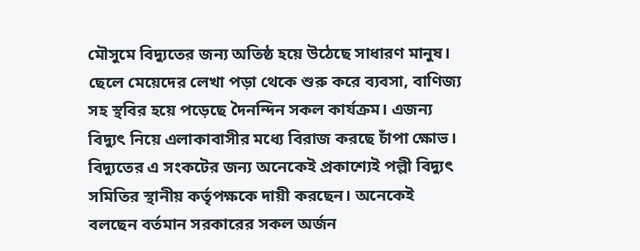মৌসুমে বিদ্যুতের জন্য অতিষ্ঠ হয়ে উঠেছে সাধারণ মানুষ। ছেলে মেয়েদের লেখা পড়া থেকে শুরু করে ব্যবসা, বাণিজ্য সহ স্থবির হয়ে পড়েছে দৈনন্দিন সকল কার্যক্রম। এজন্য বিদ্যুৎ নিয়ে এলাকাবাসীর মধ্যে বিরাজ করছে চাঁপা ক্ষোভ। বিদ্যুতের এ সংকটের জন্য অনেকেই প্রকাশ্যেই পল্লী বিদ্যুৎ সমিতির স্থানীয় কর্তৃপক্ষকে দায়ী করছেন। অনেকেই বলছেন বর্তমান সরকারের সকল অর্জন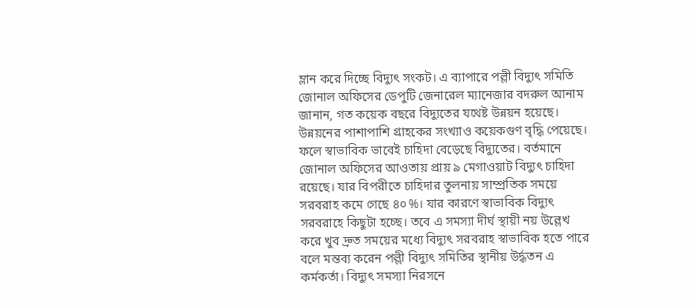ম্লান করে দিচ্ছে বিদ্যুৎ সংকট। এ ব্যাপারে পল্লী বিদ্যুৎ সমিতি জোনাল অফিসের ডেপুটি জেনারেল ম্যানেজার বদরুল আনাম জানান, গত কয়েক বছরে বিদ্যুতের যথেষ্ট উন্নয়ন হয়েছে। উন্নয়নের পাশাপাশি গ্রাহকের সংখ্যাও কয়েকগুণ বৃদ্ধি পেয়েছে। ফলে স্বাভাবিক ভাবেই চাহিদা বেড়েছে বিদ্যুতের। বর্তমানে জোনাল অফিসের আওতায় প্রায় ৯ মেগাওয়াট বিদ্যুৎ চাহিদা রয়েছে। যার বিপরীতে চাহিদার তুলনায় সাম্প্রতিক সময়ে সরবরাহ কমে গেছে ৪০%। যার কারণে স্বাভাবিক বিদ্যুৎ সরবরাহে কিছুটা হচ্ছে। তবে এ সমস্যা দীর্ঘ স্থায়ী নয় উল্লেখ করে খুব দ্রুত সময়ের মধ্যে বিদ্যুৎ সরবরাহ স্বাভাবিক হতে পারে বলে মন্তব্য করেন পল্লী বিদ্যুৎ সমিতির স্থানীয় উর্দ্ধতন এ কর্মকর্তা। বিদ্যুৎ সমস্যা নিরসনে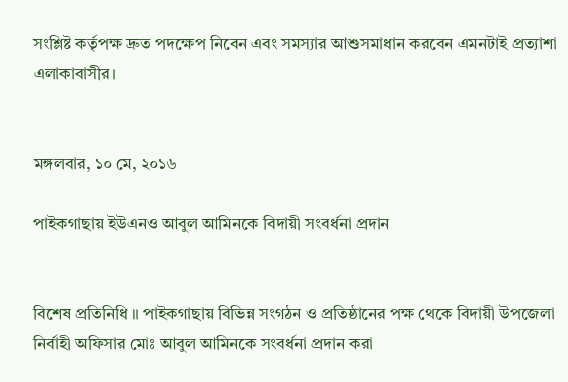সংশ্লিষ্ট কর্তৃপক্ষ দ্রুত পদক্ষেপ নিবেন এবং সমস্যার আশুসমাধান করবেন এমনটাই প্রত্যাশা এলাকাবাসীর।


মঙ্গলবার, ১০ মে, ২০১৬

পাইকগাছায় ইউএনও আবুল আমিনকে বিদায়ী সংবর্ধনা প্রদান


বিশেষ প্রতিনিধি ॥ পাইকগাছায় বিভিন্ন সংগঠন ও প্রতিষ্ঠানের পক্ষ থেকে বিদায়ী উপজেলা নির্বাহী অফিসার মোঃ আবুল আমিনকে সংবর্ধনা প্রদান করা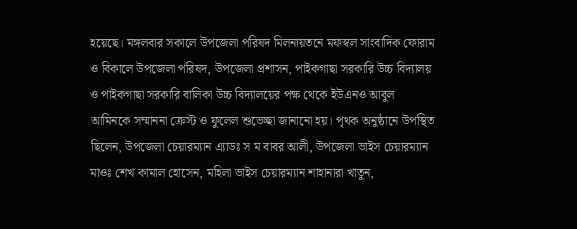হয়েছে। মঙ্গলবার সকালে উপজেলা পরিষদ মিলনায়তনে মফস্বল সাংবাদিক ফোরাম ও বিকালে উপজেলা পরিষদ, উপজেলা প্রশাসন, পাইকগাছা সরকারি উচ্চ বিদ্যালয় ও পাইকগাছা সরকারি বালিকা উচ্চ বিদ্যালয়ের পক্ষ থেকে ইউএনও আবুল আমিনকে সম্মাননা ক্রেস্ট ও ফুলেল শুভেচ্ছা জানানো হয়। পৃথক অনুষ্ঠানে উপস্থিত ছিলেন, উপজেলা চেয়ারম্যান এ্যাডঃ স ম বাবর আলী, উপজেলা ভাইস চেয়ারম্যান মাওঃ শেখ কামাল হোসেন, মহিলা ভাইস চেয়ারম্যান শাহানারা খাতুন,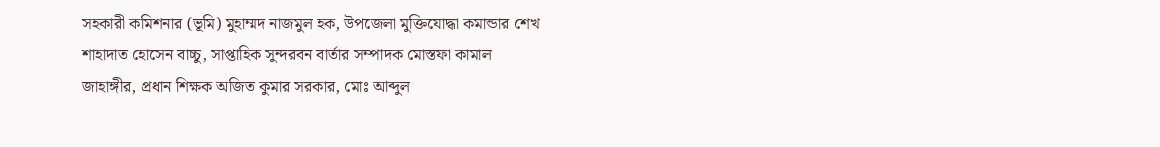সহকারী কমিশনার (ভূমি) মুহাম্মদ নাজমুল হক, উপজেলা মুক্তিযোদ্ধা কমান্ডার শেখ শাহাদাত হোসেন বাচ্চু, সাপ্তাহিক সুন্দরবন বার্তার সম্পাদক মোস্তফা কামাল জাহাঙ্গীর, প্রধান শিক্ষক অজিত কুমার সরকার, মোঃ আব্দুল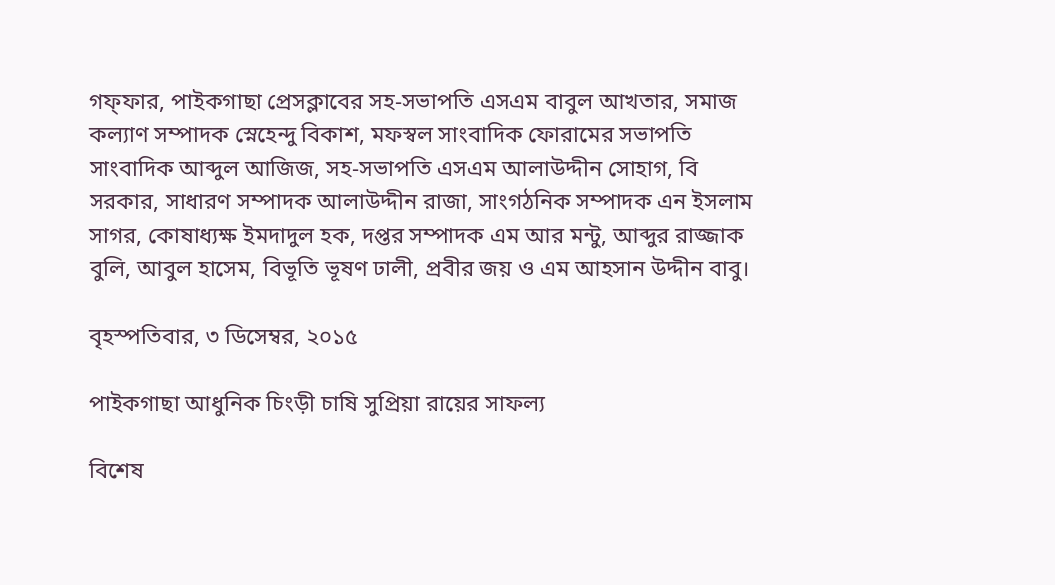গফ্ফার, পাইকগাছা প্রেসক্লাবের সহ-সভাপতি এসএম বাবুল আখতার, সমাজ কল্যাণ সম্পাদক স্নেহেন্দু বিকাশ, মফস্বল সাংবাদিক ফোরামের সভাপতি সাংবাদিক আব্দুল আজিজ, সহ-সভাপতি এসএম আলাউদ্দীন সোহাগ, বি সরকার, সাধারণ সম্পাদক আলাউদ্দীন রাজা, সাংগঠনিক সম্পাদক এন ইসলাম সাগর, কোষাধ্যক্ষ ইমদাদুল হক, দপ্তর সম্পাদক এম আর মন্টু, আব্দুর রাজ্জাক বুলি, আবুল হাসেম, বিভূতি ভূষণ ঢালী, প্রবীর জয় ও এম আহসান উদ্দীন বাবু।

বৃহস্পতিবার, ৩ ডিসেম্বর, ২০১৫

পাইকগাছা আধুনিক চিংড়ী চাষি সুপ্রিয়া রায়ের সাফল্য

বিশেষ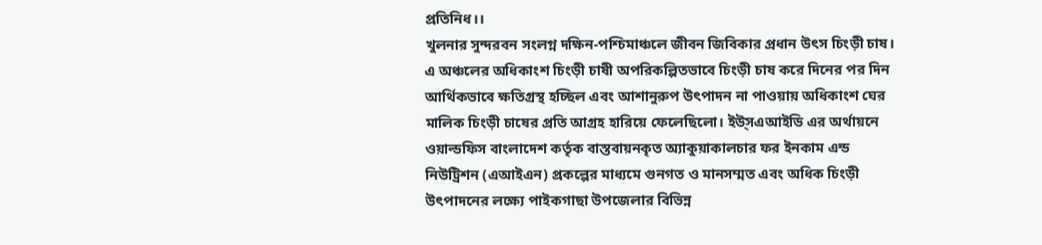প্রতিনিধ।।
খুলনার সুন্দরবন সংলগ্ন দক্ষিন-পশ্চিমাঞ্চলে জীবন জিবিকার প্রধান উৎস চিংড়ী চাষ। এ অঞ্চলের অধিকাংশ চিংড়ী চাষী অপরিকল্পিতভাবে চিংড়ী চাষ করে দিনের পর দিন আর্থিকভাবে ক্ষতিগ্রস্থ হচ্ছিল এবং আশানুরুপ উৎপাদন না পাওয়ায় অধিকাংশ ঘের মালিক চিংড়ী চাষের প্রতি আগ্রহ হারিয়ে ফেলেছিলো। ইউ্সএআইডি এর অর্থায়নে ওয়াল্ডফিস বাংলাদেশ কর্তৃক বাস্তবায়নকৃত অ্যাকুয়াকালচার ফর ইনকাম এন্ড নিউট্রিশন (এআইএন) প্রকল্পের মাধ্যমে গুনগত ও মানসম্মত এবং অধিক চিংড়ী উৎপাদনের লক্ষ্যে পাইকগাছা উপজেলার বিভিন্ন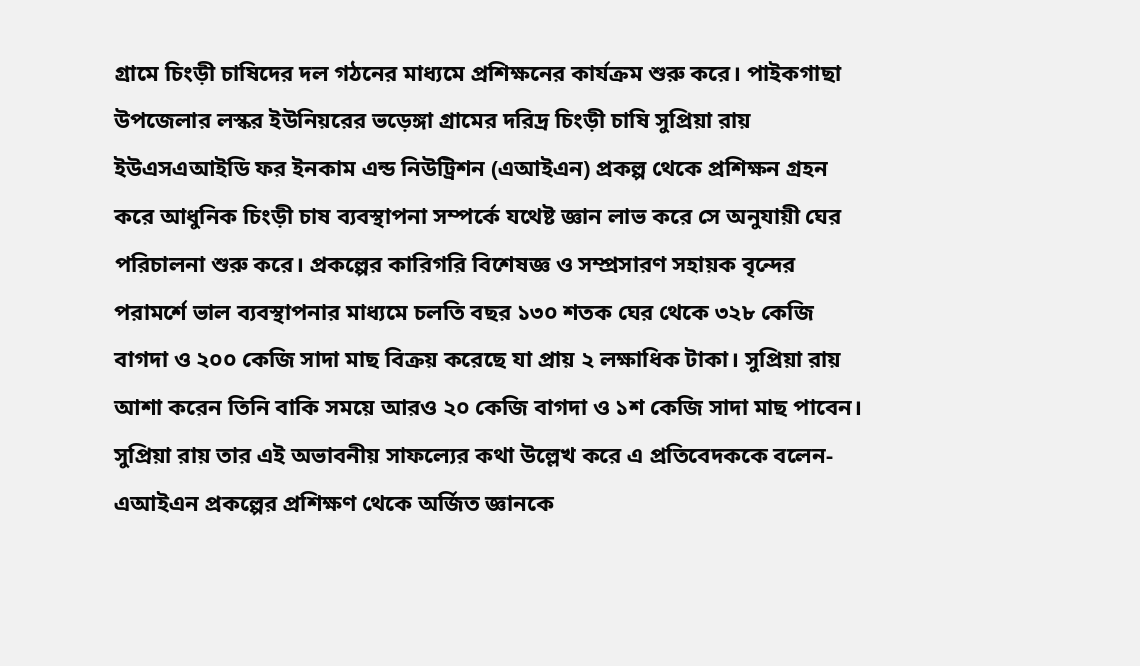গ্রামে চিংড়ী চাষিদের দল গঠনের মাধ্যমে প্রশিক্ষনের কার্যক্রম শুরু করে। পাইকগাছা উপজেলার লস্কর ইউনিয়রের ভড়েঙ্গা গ্রামের দরিদ্র চিংড়ী চাষি সুপ্রিয়া রায় ইউএসএআইডি ফর ইনকাম এন্ড নিউট্রিশন (এআইএন) প্রকল্প থেকে প্রশিক্ষন গ্রহন করে আধুনিক চিংড়ী চাষ ব্যবস্থাপনা সম্পর্কে যথেষ্ট জ্ঞান লাভ করে সে অনুযায়ী ঘের পরিচালনা শুরু করে। প্রকল্পের কারিগরি বিশেষজ্ঞ ও সম্প্রসারণ সহায়ক বৃন্দের পরামর্শে ভাল ব্যবস্থাপনার মাধ্যমে চলতি বছর ১৩০ শতক ঘের থেকে ৩২৮ কেজি বাগদা ও ২০০ কেজি সাদা মাছ বিক্রয় করেছে যা প্রায় ২ লক্ষাধিক টাকা। সুপ্রিয়া রায় আশা করেন তিনি বাকি সময়ে আরও ২০ কেজি বাগদা ও ১শ কেজি সাদা মাছ পাবেন।  সুপ্রিয়া রায় তার এই অভাবনীয় সাফল্যের কথা উল্লেখ করে এ প্রতিবেদককে বলেন-এআইএন প্রকল্পের প্রশিক্ষণ থেকে অর্জিত জ্ঞানকে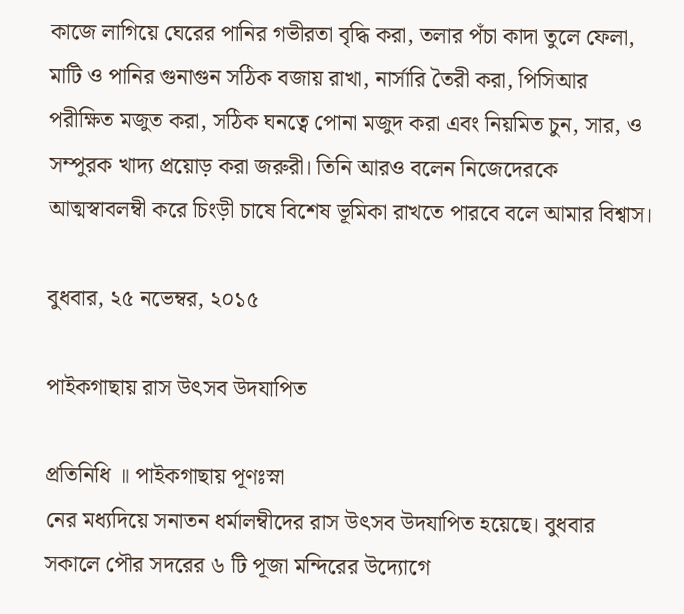কাজে লাগিয়ে ঘেরের পানির গভীরতা বৃদ্ধি করা, তলার পঁচা কাদা তুলে ফেলা, মাটি ও পানির গুনাগুন সঠিক বজায় রাখা, নার্সারি তৈরী করা, পিসিআর পরীক্ষিত মজুত করা, সঠিক ঘনত্বে পোনা মজুদ করা এবং নিয়মিত চুন, সার, ও সম্পুরক খাদ্য প্রয়োড় করা জরুরী। তিনি আরও বলেন নিজেদেরকে আত্মস্বাবলম্বী করে চিংড়ী চাষে বিশেষ ভূমিকা রাখতে পারবে বলে আমার বিশ্বাস।

বুধবার, ২৫ নভেম্বর, ২০১৫

পাইকগাছায় রাস উৎসব উদযাপিত

প্রতিনিধি ॥ পাইকগাছায় পূণঃস্না
নের মধ্যদিয়ে সনাতন ধর্মালম্বীদের রাস উৎসব উদযাপিত হয়েছে। বুধবার সকালে পৌর সদরের ৬ টি পূজা মন্দিরের উদ্যোগে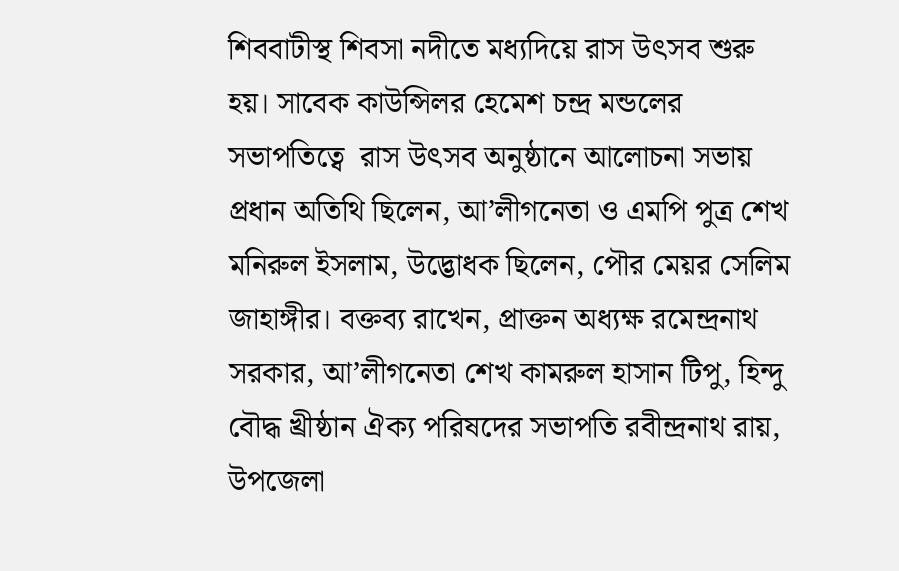শিববাটীস্থ শিবসা নদীতে মধ্যদিয়ে রাস উৎসব শুরু হয়। সাবেক কাউন্সিলর হেমেশ চন্দ্র মন্ডলের সভাপতিত্বে  রাস উৎসব অনুষ্ঠানে আলোচনা সভায় প্রধান অতিথি ছিলেন, আ’লীগনেতা ও এমপি পুত্র শেখ মনিরুল ইসলাম, উদ্ভোধক ছিলেন, পৌর মেয়র সেলিম জাহাঙ্গীর। বক্তব্য রাখেন, প্রাক্তন অধ্যক্ষ রমেন্দ্রনাথ সরকার, আ’লীগনেতা শেখ কামরুল হাসান টিপু, হিন্দু বৌদ্ধ খ্রীষ্ঠান ঐক্য পরিষদের সভাপতি রবীন্দ্রনাথ রায়, উপজেলা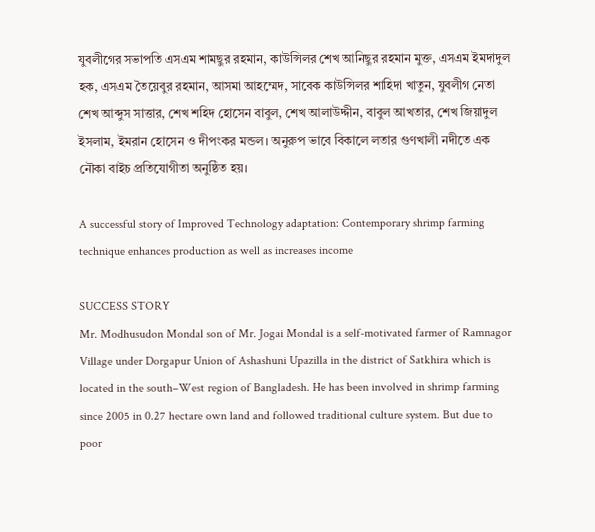যুবলীগের সভাপতি এসএম শামছুর রহমান, কাউন্সিলর শেখ আনিছুর রহমান মুক্ত, এসএম ইমদাদুল হক, এসএম তৈয়েবুর রহমান, আসমা আহম্মেদ, সাবেক কাউন্সিলর শাহিদা খাতুন, যুবলীগ নেতা শেখ আব্দুস সাত্তার, শেখ শহিদ হোসেন বাবুল, শেখ আলাউদ্দীন, বাবুল আখতার, শেখ জিয়াদুল ইসলাম, ইমরান হোসেন ও দীপংকর মন্ডল। অনুরুপ ভাবে বিকালে লতার গুণখালী নদীতে এক নৌকা বাইচ প্রতিযোগীতা অনুষ্ঠিত হয়।

A successful story of Improved Technology adaptation: Contemporary shrimp farming technique enhances production as well as increases income

SUCCESS STORY
Mr. Modhusudon Mondal son of Mr. Jogai Mondal is a self-motivated farmer of Ramnagor Village under Dorgapur Union of Ashashuni Upazilla in the district of Satkhira which is located in the south–West region of Bangladesh. He has been involved in shrimp farming since 2005 in 0.27 hectare own land and followed traditional culture system. But due to poor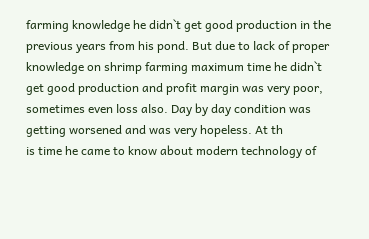farming knowledge he didn`t get good production in the previous years from his pond. But due to lack of proper knowledge on shrimp farming maximum time he didn`t get good production and profit margin was very poor, sometimes even loss also. Day by day condition was getting worsened and was very hopeless. At th
is time he came to know about modern technology of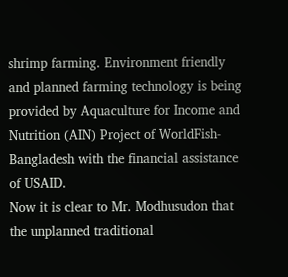shrimp farming. Environment friendly and planned farming technology is being provided by Aquaculture for Income and Nutrition (AIN) Project of WorldFish-Bangladesh with the financial assistance of USAID.
Now it is clear to Mr. Modhusudon that the unplanned traditional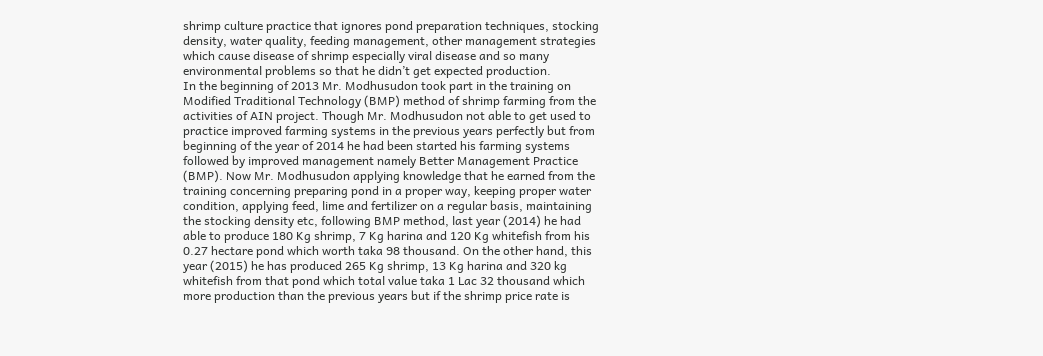shrimp culture practice that ignores pond preparation techniques, stocking density, water quality, feeding management, other management strategies which cause disease of shrimp especially viral disease and so many environmental problems so that he didn’t get expected production.
In the beginning of 2013 Mr. Modhusudon took part in the training on Modified Traditional Technology (BMP) method of shrimp farming from the activities of AIN project. Though Mr. Modhusudon not able to get used to practice improved farming systems in the previous years perfectly but from beginning of the year of 2014 he had been started his farming systems followed by improved management namely Better Management Practice (BMP). Now Mr. Modhusudon applying knowledge that he earned from the training concerning preparing pond in a proper way, keeping proper water condition, applying feed, lime and fertilizer on a regular basis, maintaining the stocking density etc, following BMP method, last year (2014) he had able to produce 180 Kg shrimp, 7 Kg harina and 120 Kg whitefish from his 0.27 hectare pond which worth taka 98 thousand. On the other hand, this year (2015) he has produced 265 Kg shrimp, 13 Kg harina and 320 kg whitefish from that pond which total value taka 1 Lac 32 thousand which more production than the previous years but if the shrimp price rate is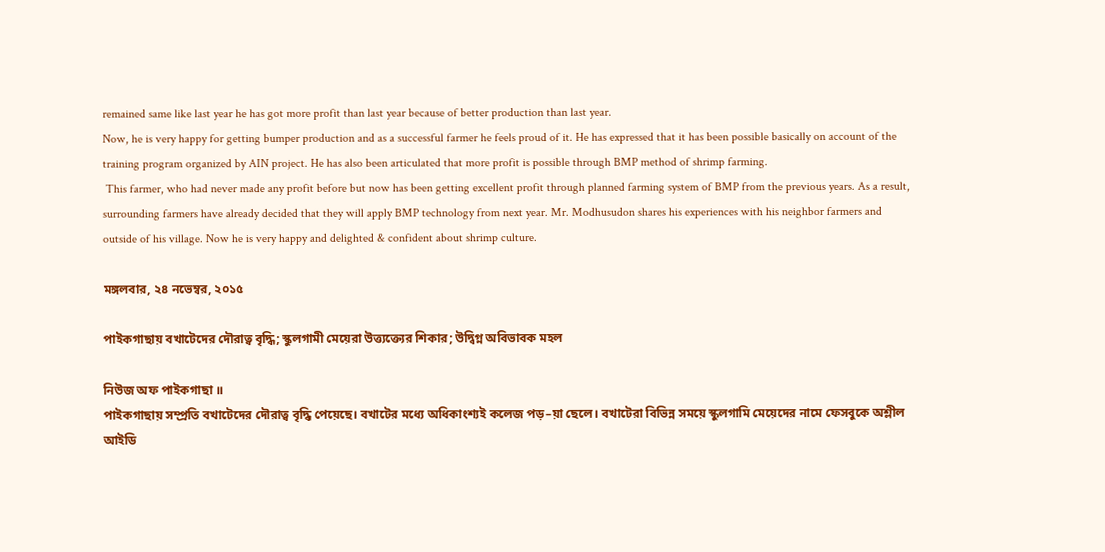remained same like last year he has got more profit than last year because of better production than last year.
Now, he is very happy for getting bumper production and as a successful farmer he feels proud of it. He has expressed that it has been possible basically on account of the training program organized by AIN project. He has also been articulated that more profit is possible through BMP method of shrimp farming.
 This farmer, who had never made any profit before but now has been getting excellent profit through planned farming system of BMP from the previous years. As a result, surrounding farmers have already decided that they will apply BMP technology from next year. Mr. Modhusudon shares his experiences with his neighbor farmers and outside of his village. Now he is very happy and delighted & confident about shrimp culture.

মঙ্গলবার, ২৪ নভেম্বর, ২০১৫

পাইকগাছায় বখাটেদের দৌরাত্ব বৃদ্ধি; স্কুলগামী মেয়েরা উত্ত্যক্ত্যের শিকার; উদ্বিগ্ন অবিভাবক মহল

নিউজ অফ পাইকগাছা ॥
পাইকগাছায় সম্প্রতি বখাটেদের দৌরাত্ব বৃদ্ধি পেয়েছে। বখাটের মধ্যে অধিকাংশ্যই কলেজ পড়–য়া ছেলে। বখাটেরা বিভিন্ন সময়ে স্কুলগামি মেয়েদের নামে ফেসবুকে অশ্লীল আইডি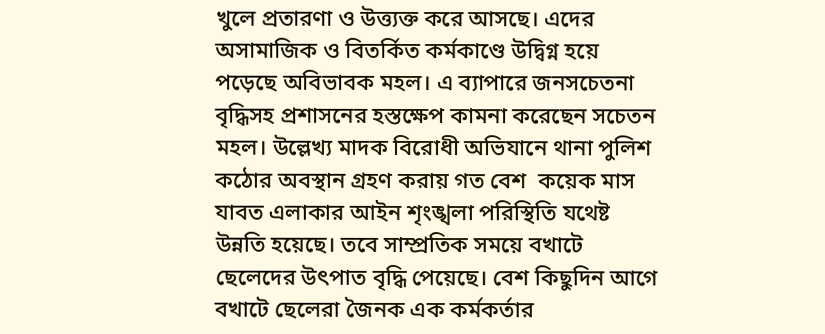খুলে প্রতারণা ও উত্ত্যক্ত করে আসছে। এদের অসামাজিক ও বিতর্কিত কর্মকাণ্ডে উদ্বিগ্ন হয়ে পড়েছে অবিভাবক মহল। এ ব্যাপারে জনসচেতনা বৃদ্ধিসহ প্রশাসনের হস্তক্ষেপ কামনা করেছেন সচেতন মহল। উল্লেখ্য মাদক বিরোধী অভিযানে থানা পুলিশ কঠোর অবস্থান গ্রহণ করায় গত বেশ  কয়েক মাস যাবত এলাকার আইন শৃংঙ্খলা পরিস্থিতি যথেষ্ট উন্নতি হয়েছে। তবে সাম্প্রতিক সময়ে বখাটে ছেলেদের উৎপাত বৃদ্ধি পেয়েছে। বেশ কিছুদিন আগে বখাটে ছেলেরা জৈনক এক কর্মকর্তার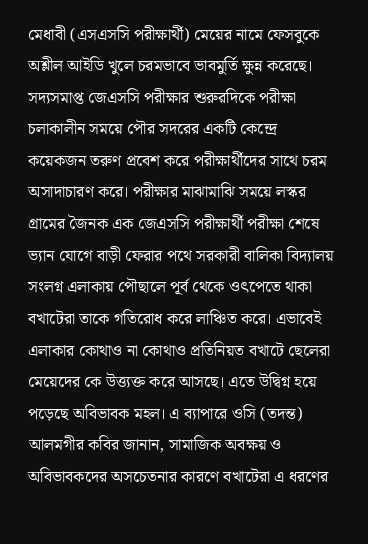মেধাবী (এসএসসি পরীক্ষার্থী) মেয়ের নামে ফেসবুকে অশ্লীল আইডি খুলে চরমভাবে ভাবমুর্তি ক্ষুন্ন করেছে। সদ্যসমাপ্ত জেএসসি পরীক্ষার শুরুরদিকে পরীক্ষা চলাকালীন সময়ে পৌর সদরের একটি কেন্দ্রে কয়েকজন তরুণ প্রবেশ করে পরীক্ষার্থীদের সাথে চরম অসাদাচারণ করে। পরীক্ষার মাঝামাঝি সময়ে লস্কর গ্রামের জৈনক এক জেএসসি পরীক্ষার্থী পরীক্ষা শেষে ভ্যান যোগে বাড়ী ফেরার পথে সরকারী বালিকা বিদ্যালয় সংলগ্ন এলাকায় পৌছালে পূর্ব থেকে ওৎপেতে থাকা বখাটেরা তাকে গতিরোধ করে লাঞ্চিত করে। এভাবেই এলাকার কোথাও না কোথাও প্রতিনিয়ত বখাটে ছেলেরা মেয়েদের কে উত্ত্যক্ত করে আসছে। এতে উদ্বিগ্ন হয়ে পড়েছে অবিভাবক মহল। এ ব্যাপারে ওসি (তদন্ত) আলমগীর কবির জানান, সামাজিক অবক্ষয় ও অবিভাবকদের অসচেতনার কারণে বখাটেরা এ ধরণের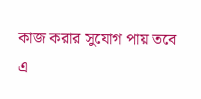কাজ করার সুযোগ পায় তবে এ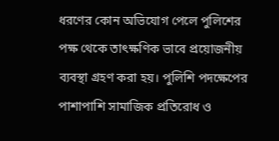ধরণের কোন অভিযোগ পেলে পুলিশের পক্ষ থেকে তাৎক্ষণিক ভাবে প্রয়োজনীয় ব্যবস্থা গ্রহণ করা হয়। পুলিশি পদক্ষেপের পাশাপাশি সামাজিক প্রতিরোধ ও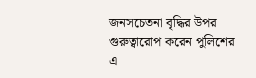জনসচেতনা বৃদ্ধির উপর গুরুত্বারোপ করেন পুলিশের এ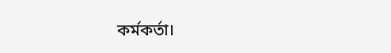কর্মকর্তা।